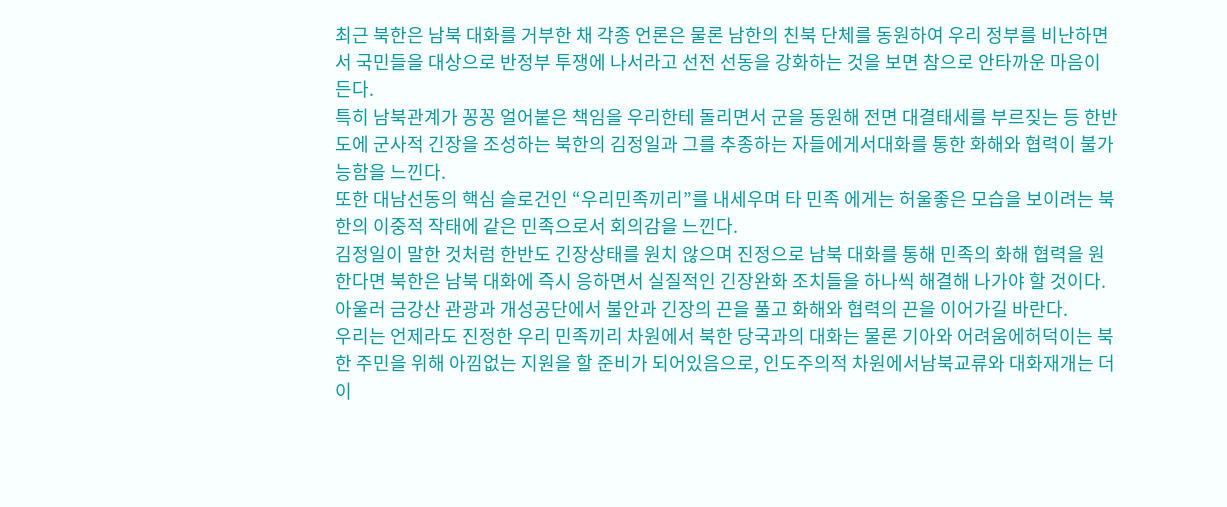최근 북한은 남북 대화를 거부한 채 각종 언론은 물론 남한의 친북 단체를 동원하여 우리 정부를 비난하면서 국민들을 대상으로 반정부 투쟁에 나서라고 선전 선동을 강화하는 것을 보면 참으로 안타까운 마음이 든다.
특히 남북관계가 꽁꽁 얼어붙은 책임을 우리한테 돌리면서 군을 동원해 전면 대결태세를 부르짖는 등 한반도에 군사적 긴장을 조성하는 북한의 김정일과 그를 추종하는 자들에게서대화를 통한 화해와 협력이 불가능함을 느낀다.
또한 대남선동의 핵심 슬로건인 “우리민족끼리”를 내세우며 타 민족 에게는 허울좋은 모습을 보이려는 북한의 이중적 작태에 같은 민족으로서 회의감을 느낀다.
김정일이 말한 것처럼 한반도 긴장상태를 원치 않으며 진정으로 남북 대화를 통해 민족의 화해 협력을 원한다면 북한은 남북 대화에 즉시 응하면서 실질적인 긴장완화 조치들을 하나씩 해결해 나가야 할 것이다. 아울러 금강산 관광과 개성공단에서 불안과 긴장의 끈을 풀고 화해와 협력의 끈을 이어가길 바란다.
우리는 언제라도 진정한 우리 민족끼리 차원에서 북한 당국과의 대화는 물론 기아와 어려움에허덕이는 북한 주민을 위해 아낌없는 지원을 할 준비가 되어있음으로, 인도주의적 차원에서남북교류와 대화재개는 더 이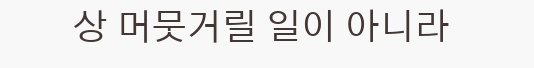상 머뭇거릴 일이 아니라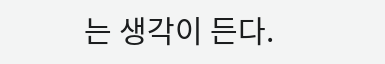는 생각이 든다.